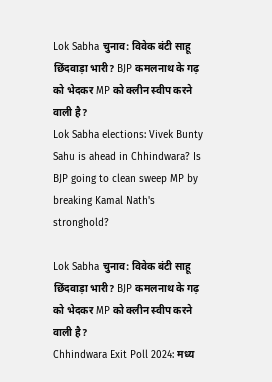Lok Sabha चुनाव: विवेक बंटी साहू छिंदवाड़ा भारी? BJP कमलनाथ के गढ़ को भेदकर MP को क्लीन स्वीप करने वाली है?
Lok Sabha elections: Vivek Bunty Sahu is ahead in Chhindwara? Is BJP going to clean sweep MP by breaking Kamal Nath's stronghold?

Lok Sabha चुनाव: विवेक बंटी साहू छिंदवाड़ा भारी? BJP कमलनाथ के गढ़ को भेदकर MP को क्लीन स्वीप करने वाली है?
Chhindwara Exit Poll 2024: मध्य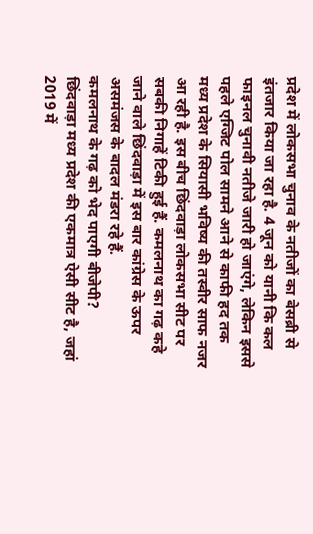प्रदेश में लोकसभा चुनाव के नतीजों का बेसब्री से इंतजार किया जा रहा है. 4 जून को यानी कि कल फाइनल चुनावी नतीजे जारी हो जाएंगे, लेकिन इससे पहले एग्जिट पोल सामने आने से काफी हद तक मध्य प्रदेश के सियासी भविष्य की तस्वीर साफ नजर आ रही है. इस बीच छिंदवाड़ा लोकसभा सीट पर सबकी निगाहें टिकी हुई हैं. कमलनाथ का गढ़ कहे जाने वाले छिंदवाड़ा में इस बार कांग्रेस के ऊपर असमंजस के बादल मंडरा रहे हैं.
कमलनाथ के गढ़ को भेद पाएगी बीजेपी?
छिंदवाड़ा मध्य प्रदेश की एकमात्र ऐसी सीट है, जहां 2019 में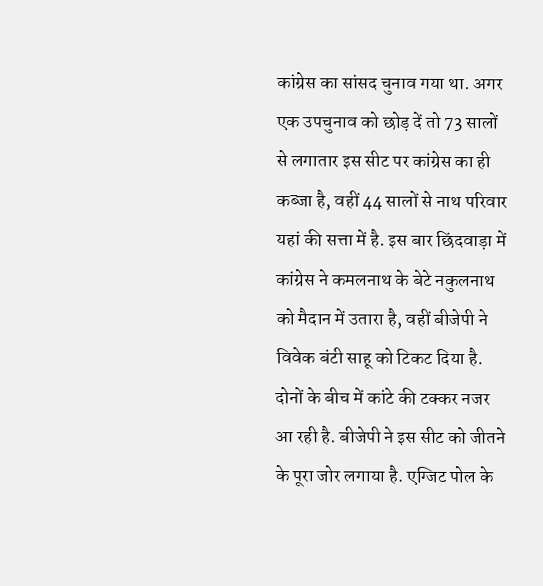कांग्रेस का सांसद चुनाव गया था. अगर एक उपचुनाव को छोड़ दें तो 73 सालों से लगातार इस सीट पर कांग्रेस का ही कब्जा है, वहीं 44 सालों से नाथ परिवार यहां की सत्ता में है. इस बार छिंदवाड़ा में कांग्रेस ने कमलनाथ के बेटे नकुलनाथ को मैदान में उतारा है, वहीं बीजेपी ने विवेक बंटी साहू को टिकट दिया है. दोनों के बीच में कांटे की टक्कर नजर आ रही है. बीजेपी ने इस सीट को जीतने के पूरा जोर लगाया है. एग्जिट पोल के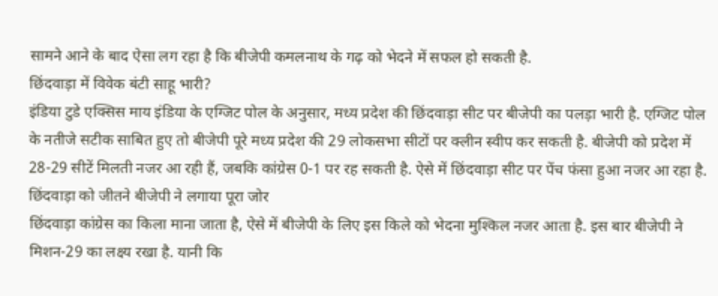सामने आने के बाद ऐसा लग रहा है कि बीजेपी कमलनाथ के गढ़ को भेदने में सफल हो सकती है.
छिंदवाड़ा में विवेक बंटी साहू भारी?
इंडिया टुडे एक्सिस माय इंडिया के एग्जिट पोल के अनुसार, मध्य प्रदेश की छिंदवाड़ा सीट पर बीजेपी का पलड़ा भारी है. एग्जिट पोल के नतीजे सटीक साबित हुए तो बीजेपी पूरे मध्य प्रदेश की 29 लोकसभा सीटों पर क्लीन स्वीप कर सकती है. बीजेपी को प्रदेश में 28-29 सीटें मिलती नजर आ रही हैं, जबकि कांग्रेस 0-1 पर रह सकती है. ऐसे में छिंदवाड़ा सीट पर पेंच फंसा हुआ नजर आ रहा है.
छिंदवाड़ा को जीतने बीजेपी ने लगाया पूरा जोर
छिंदवाड़ा कांग्रेस का किला माना जाता है, ऐसे में बीजेपी के लिए इस किले को भेदना मुश्किल नजर आता है. इस बार बीजेपी ने मिशन-29 का लक्ष्य रखा है. यानी कि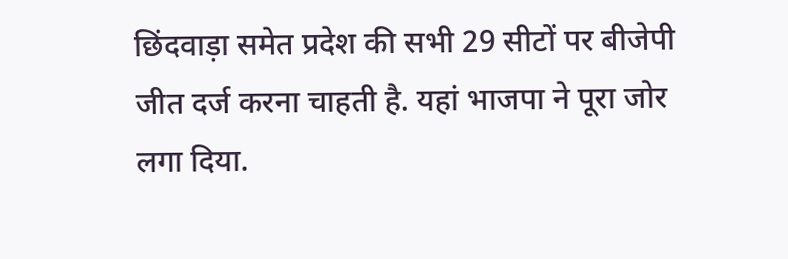छिंदवाड़ा समेत प्रदेश की सभी 29 सीटों पर बीजेपी जीत दर्ज करना चाहती है. यहां भाजपा ने पूरा जोर लगा दिया.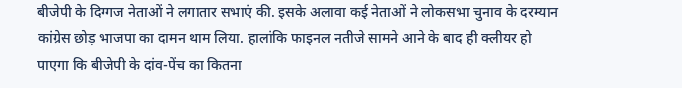बीजेपी के दिग्गज नेताओं ने लगातार सभाएं की. इसके अलावा कई नेताओं ने लोकसभा चुनाव के दरम्यान कांग्रेस छोड़ भाजपा का दामन थाम लिया. हालांकि फाइनल नतीजे सामने आने के बाद ही क्लीयर हो पाएगा कि बीजेपी के दांव-पेंच का कितना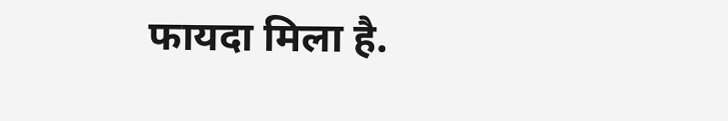फायदा मिला है.